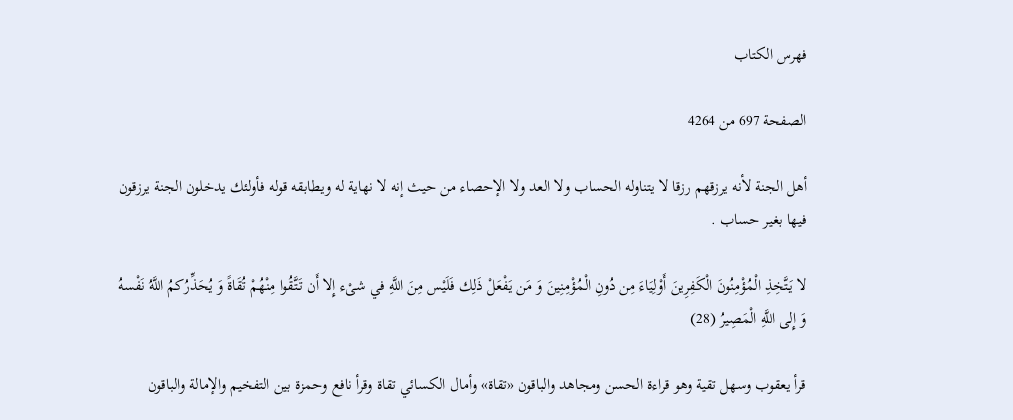فهرس الكتاب

الصفحة 697 من 4264

أهل الجنة لأنه يرزقهم رزقا لا يتناوله الحساب ولا العد ولا الإحصاء من حيث إنه لا نهاية له ويطابقه قوله فأولئك يدخلون الجنة يرزقون فيها بغير حساب .

لا يَتَّخِذِ الْمُؤْمِنُونَ الْكَفِرِينَ أَوْلِيَاءَ مِن دُونِ الْمُؤْمِنِينَ وَ مَن يَفْعَلْ ذَلِك فَلَيْس مِنَ اللَّهِ في شىْء إِلا أَن تَتَّقُوا مِنْهُمْ تُقَاةً وَ يُحَذِّرُكمُ اللَّهُ نَفْسهُ وَ إِلى اللَّهِ الْمَصِيرُ (28)

قرأ يعقوب وسهل تقية وهو قراءة الحسن ومجاهد والباقون «تقاة» وأمال الكسائي تقاة وقرأ نافع وحمزة بين التفخيم والإمالة والباقون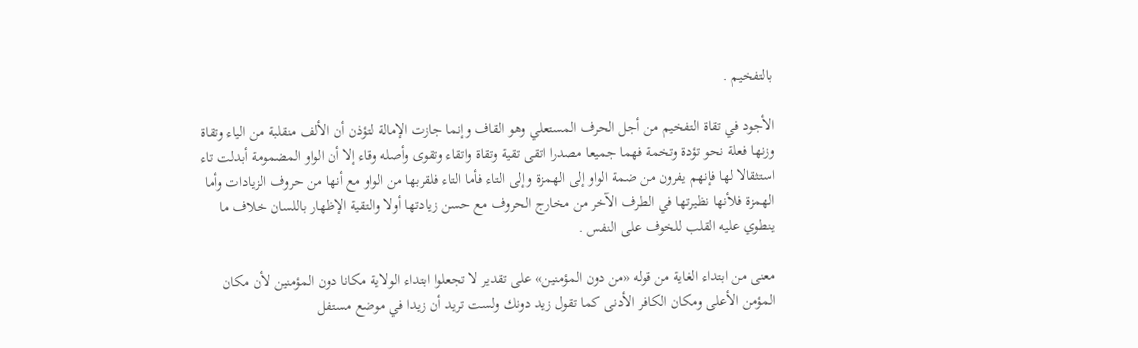بالتفخيم .

الأجود في تقاة التفخيم من أجل الحرف المستعلي وهو القاف وإنما جازت الإمالة لتؤذن أن الألف منقلبة من الياء وتقاة وزنها فعلة نحو تؤدة وتخمة فهما جميعا مصدرا اتقى تقية وتقاة واتقاء وتقوى وأصله وقاء إلا أن الواو المضمومة أبدلت تاء استثقالا لها فإنهم يفرون من ضمة الواو إلى الهمزة وإلى التاء فأما التاء فلقربها من الواو مع أنها من حروف الزيادات وأما الهمزة فلأنها نظيرتها في الطرف الآخر من مخارج الحروف مع حسن زيادتها أولا والتقية الإظهار باللسان خلاف ما ينطوي عليه القلب للخوف على النفس .

معنى من ابتداء الغاية من قوله «من دون المؤمنين» على تقدير لا تجعلوا ابتداء الولاية مكانا دون المؤمنين لأن مكان المؤمن الأعلى ومكان الكافر الأدنى كما تقول زيد دونك ولست تريد أن زيدا في موضع مستفل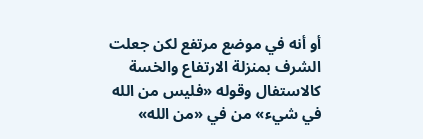أو أنه في موضع مرتفع لكن جعلت الشرف بمنزلة الارتفاع والخسة كالاستفال وقوله «فليس من الله في شيء» من في «من الله»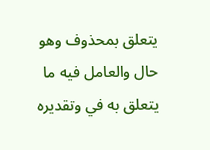يتعلق بمحذوف وهو حال والعامل فيه ما يتعلق به في وتقديره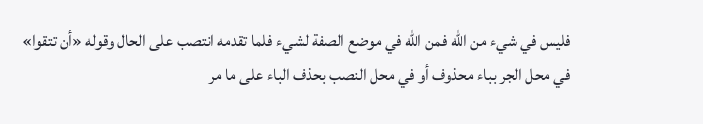فليس في شيء من الله فمن الله في موضع الصفة لشيء فلما تقدمه انتصب على الحال وقوله «أن تتقوا» في محل الجر بباء محذوف أو في محل النصب بحذف الباء على ما مر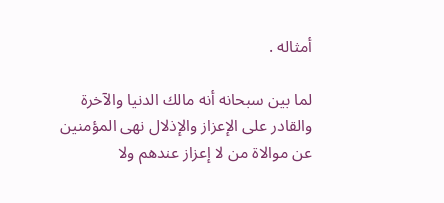أمثاله .

لما بين سبحانه أنه مالك الدنيا والآخرة والقادر على الإعزاز والإذلال نهى المؤمنين عن موالاة من لا إعزاز عندهم ولا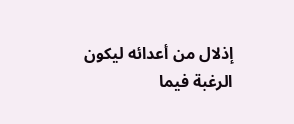إذلال من أعدائه ليكون الرغبة فيما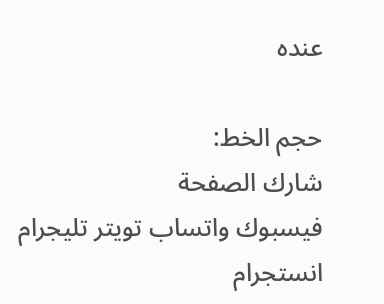عنده

حجم الخط:
شارك الصفحة
فيسبوك واتساب تويتر تليجرام انستجرام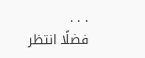. . .
فضلًا انتظر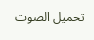تحميل الصوت